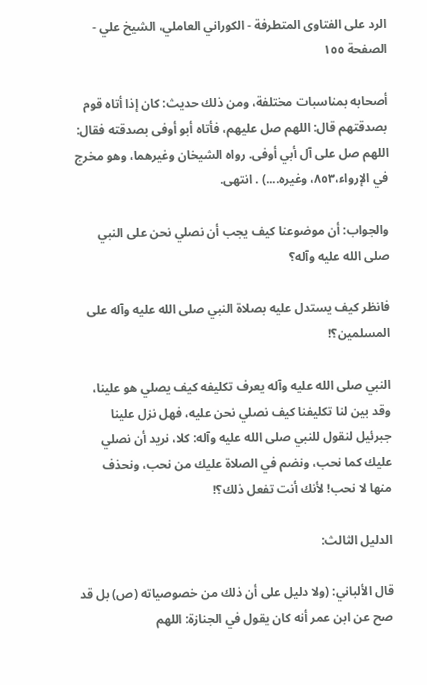الرد على الفتاوى المتطرفة - الكوراني العاملي، الشيخ علي - الصفحة ١٥٥

أصحابه بمناسبات مختلفة، ومن ذلك حديث: كان إذا أتاه قوم بصدقتهم قال: اللهم صل عليهم، فأتاه أبو أوفى بصدقته فقال: اللهم صل على آل أبي أوفى. رواه الشيخان وغيرهما، وهو مخرج في الإرواء،٨٥٣، وغيره....) . انتهى.

والجواب: أن موضوعنا كيف يجب أن نصلي نحن على النبي صلى الله عليه وآله؟

فانظر كيف يستدل عليه بصلاة النبي صلى الله عليه وآله على المسلمين؟!

النبي صلى الله عليه وآله يعرف تكليفه كيف يصلي هو علينا، وقد بين لنا تكليفنا كيف نصلي نحن عليه، فهل نزل علينا جبرئيل لنقول للنبي صلى الله عليه وآله: كلا، نريد أن نصلي عليك كما نحب، ونضم في الصلاة عليك من نحب، ونحذف منها لا نحب! لأنك أنت تفعل ذلك؟!

الدليل الثالث:

قال الألباني: (ولا دليل على أن ذلك من خصوصياته (ص) بل قد صح عن ابن عمر أنه كان يقول في الجنازة: اللهم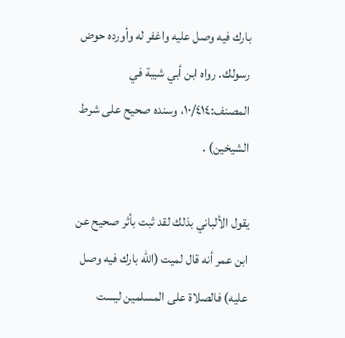بارك فيه وصل عليه واغفر له وأورده حوض رسولك. رواه ابن أبي شيبة في المصنف:١٠/٤١٤، وسنده صحيح على شرط الشيخين) .

يقول الألباني بذلك لقد ثبت بأثر صحيح عن ابن عمر أنه قال لميت (الله بارك فيه وصل عليه) فالصلاة على المسلمين ليست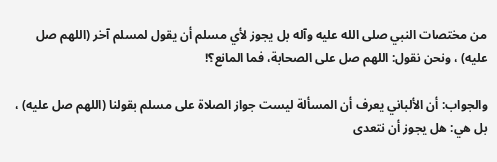من مختصات النبي صلى الله عليه وآله بل يجوز لأي مسلم أن يقول لمسلم آخر (اللهم صل عليه) ، ونحن نقول: اللهم صل على الصحابة، فما المانع؟!

والجواب: أن الألباني يعرف أن المسألة ليست جواز الصلاة على مسلم بقولنا (اللهم صل عليه) ، بل هي: هل يجوز أن نتعدى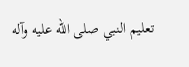تعليم النبي صلى الله عليه وآله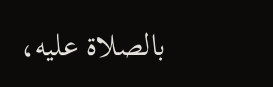بالصلاة عليه،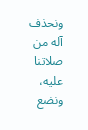ونحذف آله من صلاتنا عليه، ونضع